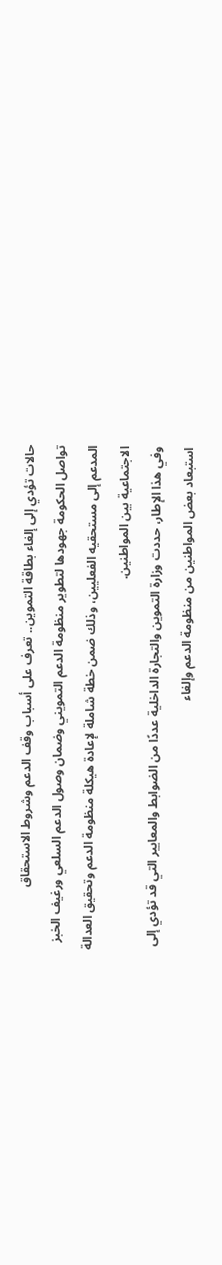حالات تؤدي إلى إلغاء بطاقة التموين.. تعرف على أسباب وقف الدعم وشروط الاستحقاق
تواصل الحكومة جهودها لتطوير منظومة الدعم التمويني وضمان وصول الدعم السلعي ورغيف الخبز المدعم إلى مستحقيه الفعليين، وذلك ضمن خطة شاملة لإعادة هيكلة منظومة الدعم وتحقيق العدالة الاجتماعية بين المواطنين.
وفي هذا الإطار، حددت وزارة التموين والتجارة الداخلية عددًا من الضوابط والمعايير التي قد تؤدي إلى استبعاد بعض المواطنين من منظومة الدعم وإلغاء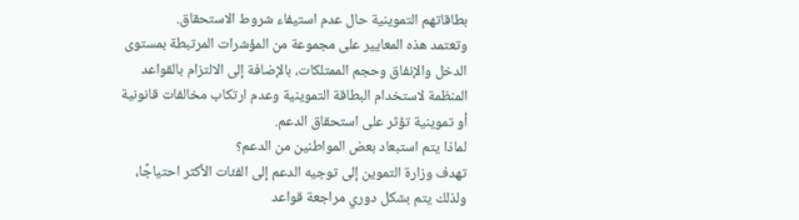بطاقاتهم التموينية حال عدم استيفاء شروط الاستحقاق.
وتعتمد هذه المعايير على مجموعة من المؤشرات المرتبطة بمستوى الدخل والإنفاق وحجم الممتلكات، بالإضافة إلى الالتزام بالقواعد المنظمة لاستخدام البطاقة التموينية وعدم ارتكاب مخالفات قانونية أو تموينية تؤثر على استحقاق الدعم.
لماذا يتم استبعاد بعض المواطنين من الدعم؟
تهدف وزارة التموين إلى توجيه الدعم إلى الفئات الأكثر احتياجًا، ولذلك يتم بشكل دوري مراجعة قواعد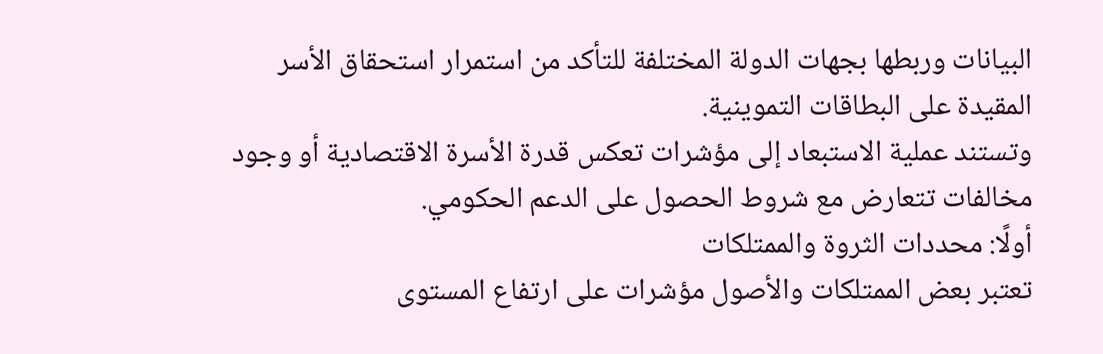البيانات وربطها بجهات الدولة المختلفة للتأكد من استمرار استحقاق الأسر المقيدة على البطاقات التموينية.
وتستند عملية الاستبعاد إلى مؤشرات تعكس قدرة الأسرة الاقتصادية أو وجود مخالفات تتعارض مع شروط الحصول على الدعم الحكومي.
أولًا: محددات الثروة والممتلكات
تعتبر بعض الممتلكات والأصول مؤشرات على ارتفاع المستوى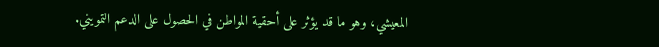المعيشي، وهو ما قد يؤثر على أحقية المواطن في الحصول على الدعم التمويني.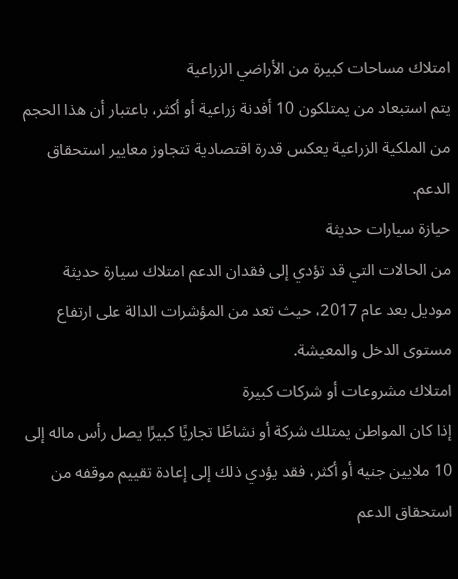امتلاك مساحات كبيرة من الأراضي الزراعية
يتم استبعاد من يمتلكون 10 أفدنة زراعية أو أكثر، باعتبار أن هذا الحجم من الملكية الزراعية يعكس قدرة اقتصادية تتجاوز معايير استحقاق الدعم.
حيازة سيارات حديثة
من الحالات التي قد تؤدي إلى فقدان الدعم امتلاك سيارة حديثة موديل بعد عام 2017، حيث تعد من المؤشرات الدالة على ارتفاع مستوى الدخل والمعيشة.
امتلاك مشروعات أو شركات كبيرة
إذا كان المواطن يمتلك شركة أو نشاطًا تجاريًا كبيرًا يصل رأس ماله إلى 10 ملايين جنيه أو أكثر، فقد يؤدي ذلك إلى إعادة تقييم موقفه من استحقاق الدعم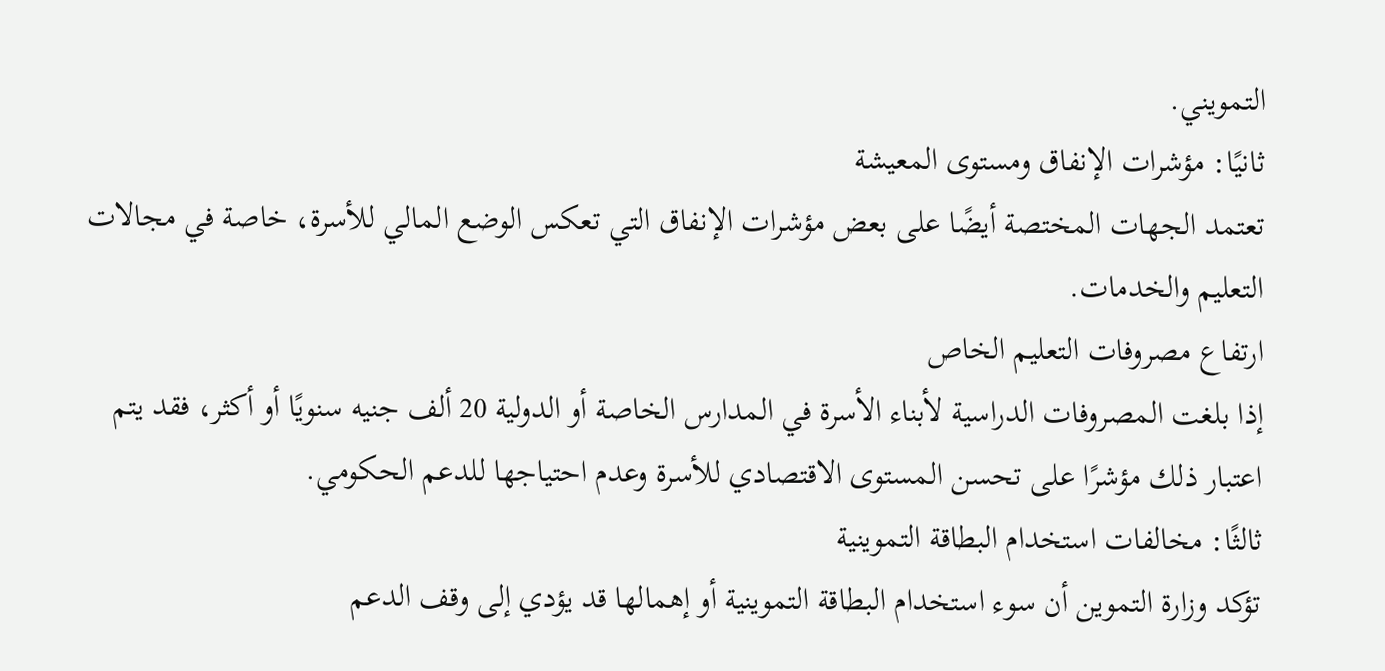التمويني.
ثانيًا: مؤشرات الإنفاق ومستوى المعيشة
تعتمد الجهات المختصة أيضًا على بعض مؤشرات الإنفاق التي تعكس الوضع المالي للأسرة، خاصة في مجالات التعليم والخدمات.
ارتفاع مصروفات التعليم الخاص
إذا بلغت المصروفات الدراسية لأبناء الأسرة في المدارس الخاصة أو الدولية 20 ألف جنيه سنويًا أو أكثر، فقد يتم اعتبار ذلك مؤشرًا على تحسن المستوى الاقتصادي للأسرة وعدم احتياجها للدعم الحكومي.
ثالثًا: مخالفات استخدام البطاقة التموينية
تؤكد وزارة التموين أن سوء استخدام البطاقة التموينية أو إهمالها قد يؤدي إلى وقف الدعم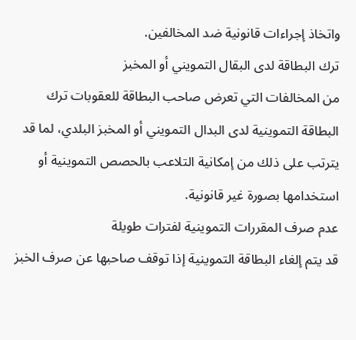واتخاذ إجراءات قانونية ضد المخالفين.
ترك البطاقة لدى البقال التمويني أو المخبز
من المخالفات التي تعرض صاحب البطاقة للعقوبات ترك البطاقة التموينية لدى البدال التمويني أو المخبز البلدي، لما قد يترتب على ذلك من إمكانية التلاعب بالحصص التموينية أو استخدامها بصورة غير قانونية.
عدم صرف المقررات التموينية لفترات طويلة
قد يتم إلغاء البطاقة التموينية إذا توقف صاحبها عن صرف الخبز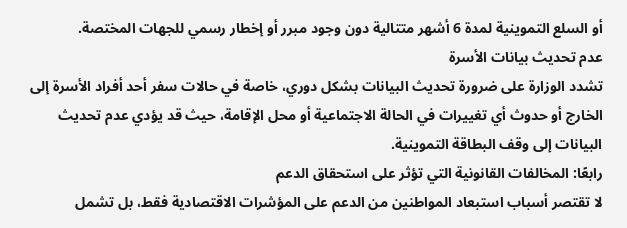أو السلع التموينية لمدة 6 أشهر متتالية دون وجود مبرر أو إخطار رسمي للجهات المختصة.
عدم تحديث بيانات الأسرة
تشدد الوزارة على ضرورة تحديث البيانات بشكل دوري، خاصة في حالات سفر أحد أفراد الأسرة إلى الخارج أو حدوث أي تغييرات في الحالة الاجتماعية أو محل الإقامة، حيث قد يؤدي عدم تحديث البيانات إلى وقف البطاقة التموينية.
رابعًا: المخالفات القانونية التي تؤثر على استحقاق الدعم
لا تقتصر أسباب استبعاد المواطنين من الدعم على المؤشرات الاقتصادية فقط، بل تشمل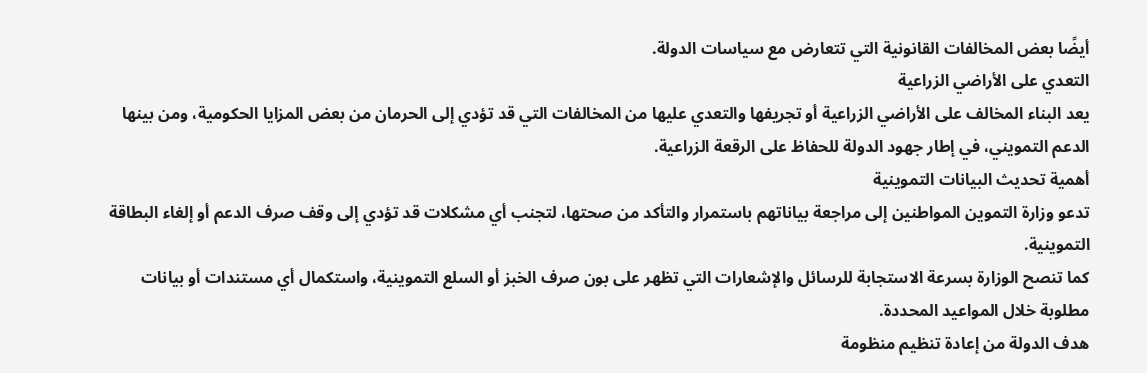أيضًا بعض المخالفات القانونية التي تتعارض مع سياسات الدولة.
التعدي على الأراضي الزراعية
يعد البناء المخالف على الأراضي الزراعية أو تجريفها والتعدي عليها من المخالفات التي قد تؤدي إلى الحرمان من بعض المزايا الحكومية، ومن بينها الدعم التمويني، في إطار جهود الدولة للحفاظ على الرقعة الزراعية.
أهمية تحديث البيانات التموينية
تدعو وزارة التموين المواطنين إلى مراجعة بياناتهم باستمرار والتأكد من صحتها، لتجنب أي مشكلات قد تؤدي إلى وقف صرف الدعم أو إلغاء البطاقة التموينية.
كما تنصح الوزارة بسرعة الاستجابة للرسائل والإشعارات التي تظهر على بون صرف الخبز أو السلع التموينية، واستكمال أي مستندات أو بيانات مطلوبة خلال المواعيد المحددة.
هدف الدولة من إعادة تنظيم منظومة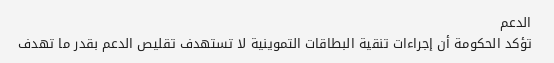الدعم
تؤكد الحكومة أن إجراءات تنقية البطاقات التموينية لا تستهدف تقليص الدعم بقدر ما تهدف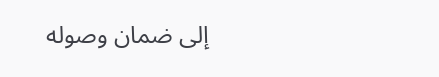إلى ضمان وصوله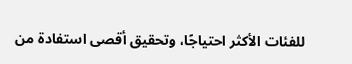للفئات الأكثر احتياجًا، وتحقيق أقصى استفادة من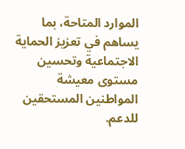الموارد المتاحة، بما يساهم في تعزيز الحماية الاجتماعية وتحسين مستوى معيشة المواطنين المستحقين للدعم.